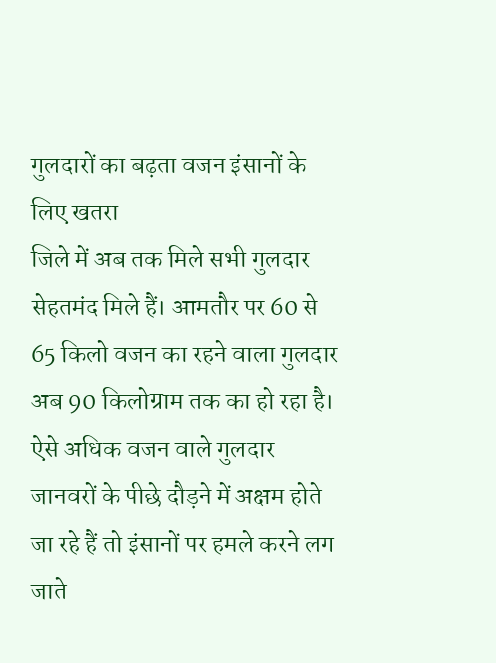गुलदारों का बढ़ता वजन इंसानों के लिए खतरा
जिले में अब तक मिले सभी गुलदार सेहतमंद मिले हैं। आमतौर पर 60 से 65 किलो वजन का रहने वाला गुलदार अब 90 किलोग्राम तक का हो रहा है। ऐसे अधिक वजन वाले गुलदार जानवरों के पीछे दौड़ने में अक्षम होते जा रहे हैं तो इंसानों पर हमले करने लग जाते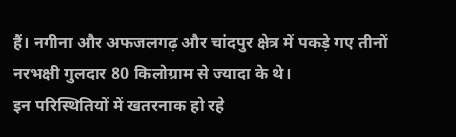हैं। नगीना और अफजलगढ़ और चांदपुर क्षेत्र में पकड़े गए तीनों नरभक्षी गुलदार 80 किलोग्राम से ज्यादा के थे।
इन परिस्थितियों में खतरनाक हो रहे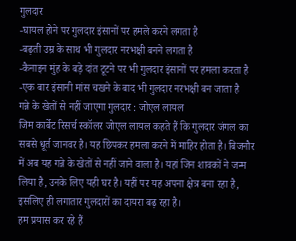गुलदार
-घायल होने पर गुलदार इंसानों पर हमले करने लगता है
-बढ़ती उम्र के साथ भी गुलदार नरभक्षी बनने लगता है
-कैनाइन मुंह के बड़े दांत टूटने पर भी गुलदार इंसानों पर हमला करता है
-एक बार इंसानी मांस चखने के बाद भी गुलदार नरभक्षी बन जाता है
गन्ने के खेतों से नहीं जाएगा गुलदार : जोएल लायल
जिम कार्बेट रिसर्च स्कॉलर जोएल लायल कहते हैं कि गुलदार जंगल का सबसे धूर्त जानवर है। यह छिपकर हमला करने में माहिर होता है। बिजनौर में अब यह गन्ने के खेतों से नहीं जाने वाला है। यहां जिन शावकों ने जन्म लिया है, उनके लिए यही घर है। यहीं पर यह अपना क्षेत्र बना रहा है, इसलिए ही लगातार गुलदारों का दायरा बढ़ रहा है।
हम प्रयास कर रहे हैं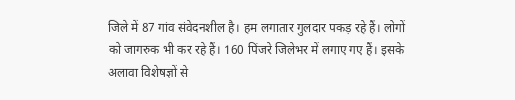जिले में 87 गांव संवेदनशील है। हम लगातार गुलदार पकड़ रहे हैं। लोगों को जागरुक भी कर रहे हैं। 160 पिंजरे जिलेभर में लगाए गए हैं। इसके अलावा विशेषज्ञों से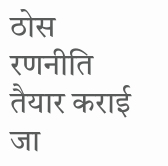ठोस रणनीति तैयार कराई जा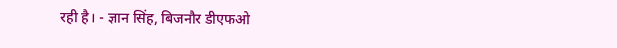रही है। - ज्ञान सिंह, बिजनौर डीएफओ